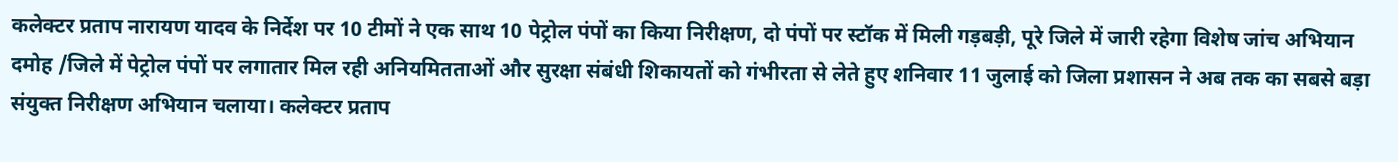कलेक्टर प्रताप नारायण यादव के निर्देश पर 10 टीमों ने एक साथ 10 पेट्रोल पंपों का किया निरीक्षण, दो पंपों पर स्टॉक में मिली गड़बड़ी, पूरे जिले में जारी रहेगा विशेष जांच अभियान
दमोह /जिले में पेट्रोल पंपों पर लगातार मिल रही अनियमितताओं और सुरक्षा संबंधी शिकायतों को गंभीरता से लेते हुए शनिवार 11 जुलाई को जिला प्रशासन ने अब तक का सबसे बड़ा संयुक्त निरीक्षण अभियान चलाया। कलेक्टर प्रताप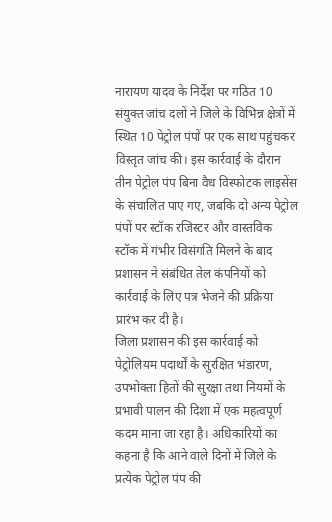नारायण यादव के निर्देश पर गठित 10 संयुक्त जांच दलों ने जिले के विभिन्न क्षेत्रों में स्थित 10 पेट्रोल पंपों पर एक साथ पहुंचकर विस्तृत जांच की। इस कार्रवाई के दौरान तीन पेट्रोल पंप बिना वैध विस्फोटक लाइसेंस के संचालित पाए गए, जबकि दो अन्य पेट्रोल पंपों पर स्टॉक रजिस्टर और वास्तविक स्टॉक में गंभीर विसंगति मिलने के बाद प्रशासन ने संबंधित तेल कंपनियों को कार्रवाई के लिए पत्र भेजने की प्रक्रिया प्रारंभ कर दी है।
जिला प्रशासन की इस कार्रवाई को पेट्रोलियम पदार्थों के सुरक्षित भंडारण, उपभोक्ता हितों की सुरक्षा तथा नियमों के प्रभावी पालन की दिशा में एक महत्वपूर्ण कदम माना जा रहा है। अधिकारियों का कहना है कि आने वाले दिनों में जिले के प्रत्येक पेट्रोल पंप की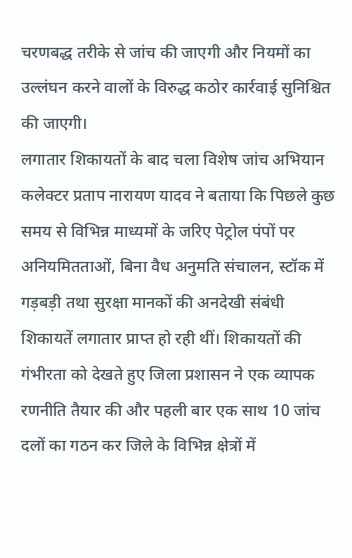चरणबद्ध तरीके से जांच की जाएगी और नियमों का उल्लंघन करने वालों के विरुद्ध कठोर कार्रवाई सुनिश्चित की जाएगी।
लगातार शिकायतों के बाद चला विशेष जांच अभियान
कलेक्टर प्रताप नारायण यादव ने बताया कि पिछले कुछ समय से विभिन्न माध्यमों के जरिए पेट्रोल पंपों पर अनियमितताओं, बिना वैध अनुमति संचालन, स्टॉक में गड़बड़ी तथा सुरक्षा मानकों की अनदेखी संबंधी शिकायतें लगातार प्राप्त हो रही थीं। शिकायतों की गंभीरता को देखते हुए जिला प्रशासन ने एक व्यापक रणनीति तैयार की और पहली बार एक साथ 10 जांच दलों का गठन कर जिले के विभिन्न क्षेत्रों में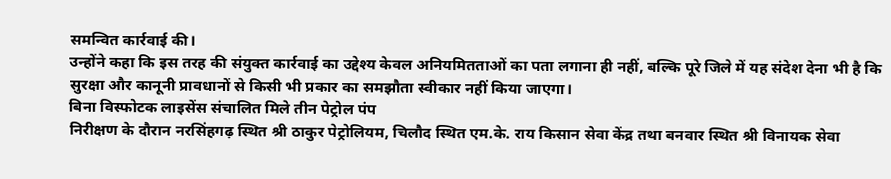समन्वित कार्रवाई की।
उन्होंने कहा कि इस तरह की संयुक्त कार्रवाई का उद्देश्य केवल अनियमितताओं का पता लगाना ही नहीं, बल्कि पूरे जिले में यह संदेश देना भी है कि सुरक्षा और कानूनी प्रावधानों से किसी भी प्रकार का समझौता स्वीकार नहीं किया जाएगा।
बिना विस्फोटक लाइसेंस संचालित मिले तीन पेट्रोल पंप
निरीक्षण के दौरान नरसिंहगढ़ स्थित श्री ठाकुर पेट्रोलियम, चिलौद स्थित एम.के. राय किसान सेवा केंद्र तथा बनवार स्थित श्री विनायक सेवा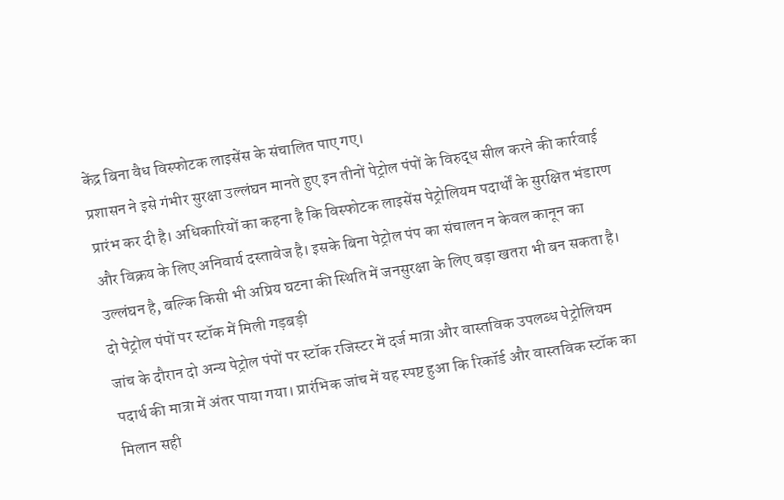केंद्र बिना वैध विस्फोटक लाइसेंस के संचालित पाए गए।
प्रशासन ने इसे गंभीर सुरक्षा उल्लंघन मानते हुए इन तीनों पेट्रोल पंपों के विरुद्ध सील करने की कार्रवाई प्रारंभ कर दी है। अधिकारियों का कहना है कि विस्फोटक लाइसेंस पेट्रोलियम पदार्थों के सुरक्षित भंडारण और विक्रय के लिए अनिवार्य दस्तावेज है। इसके बिना पेट्रोल पंप का संचालन न केवल कानून का उल्लंघन है, बल्कि किसी भी अप्रिय घटना की स्थिति में जनसुरक्षा के लिए बड़ा खतरा भी बन सकता है।
दो पेट्रोल पंपों पर स्टॉक में मिली गड़बड़ी
जांच के दौरान दो अन्य पेट्रोल पंपों पर स्टॉक रजिस्टर में दर्ज मात्रा और वास्तविक उपलब्ध पेट्रोलियम पदार्थ की मात्रा में अंतर पाया गया। प्रारंभिक जांच में यह स्पष्ट हुआ कि रिकॉर्ड और वास्तविक स्टॉक का मिलान सही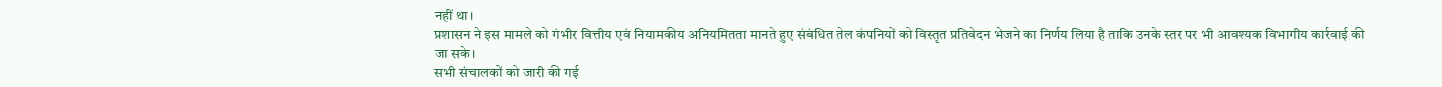नहीं था।
प्रशासन ने इस मामले को गंभीर वित्तीय एवं नियामकीय अनियमितता मानते हुए संबंधित तेल कंपनियों को विस्तृत प्रतिवेदन भेजने का निर्णय लिया है ताकि उनके स्तर पर भी आवश्यक विभागीय कार्रवाई की जा सके।
सभी संचालकों को जारी की गई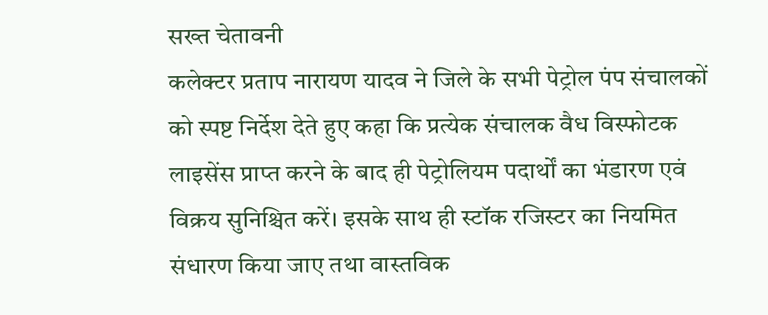सख्त चेतावनी
कलेक्टर प्रताप नारायण यादव ने जिले के सभी पेट्रोल पंप संचालकों को स्पष्ट निर्देश देते हुए कहा कि प्रत्येक संचालक वैध विस्फोटक लाइसेंस प्राप्त करने के बाद ही पेट्रोलियम पदार्थों का भंडारण एवं विक्रय सुनिश्चित करें। इसके साथ ही स्टॉक रजिस्टर का नियमित संधारण किया जाए तथा वास्तविक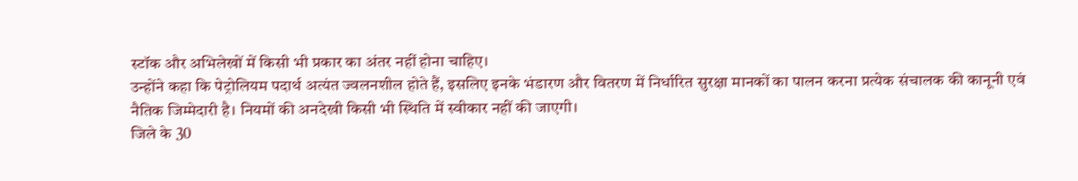स्टॉक और अभिलेखों में किसी भी प्रकार का अंतर नहीं होना चाहिए।
उन्होंने कहा कि पेट्रोलियम पदार्थ अत्यंत ज्वलनशील होते हैं, इसलिए इनके भंडारण और वितरण में निर्धारित सुरक्षा मानकों का पालन करना प्रत्येक संचालक की कानूनी एवं नैतिक जिम्मेदारी है। नियमों की अनदेखी किसी भी स्थिति में स्वीकार नहीं की जाएगी।
जिले के 30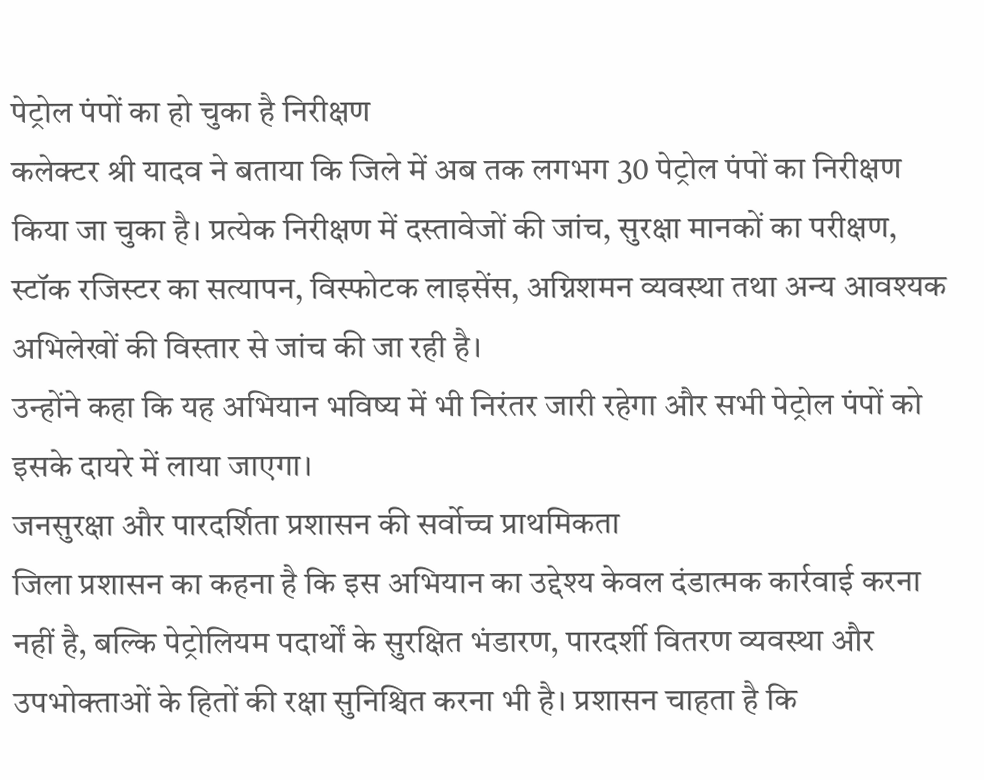पेट्रोल पंपों का हो चुका है निरीक्षण
कलेक्टर श्री यादव ने बताया कि जिले में अब तक लगभग 30 पेट्रोल पंपों का निरीक्षण किया जा चुका है। प्रत्येक निरीक्षण में दस्तावेजों की जांच, सुरक्षा मानकों का परीक्षण, स्टॉक रजिस्टर का सत्यापन, विस्फोटक लाइसेंस, अग्निशमन व्यवस्था तथा अन्य आवश्यक अभिलेखों की विस्तार से जांच की जा रही है।
उन्होंने कहा कि यह अभियान भविष्य में भी निरंतर जारी रहेगा और सभी पेट्रोल पंपों को इसके दायरे में लाया जाएगा।
जनसुरक्षा और पारदर्शिता प्रशासन की सर्वोच्च प्राथमिकता
जिला प्रशासन का कहना है कि इस अभियान का उद्देश्य केवल दंडात्मक कार्रवाई करना नहीं है, बल्कि पेट्रोलियम पदार्थों के सुरक्षित भंडारण, पारदर्शी वितरण व्यवस्था और उपभोक्ताओं के हितों की रक्षा सुनिश्चित करना भी है। प्रशासन चाहता है कि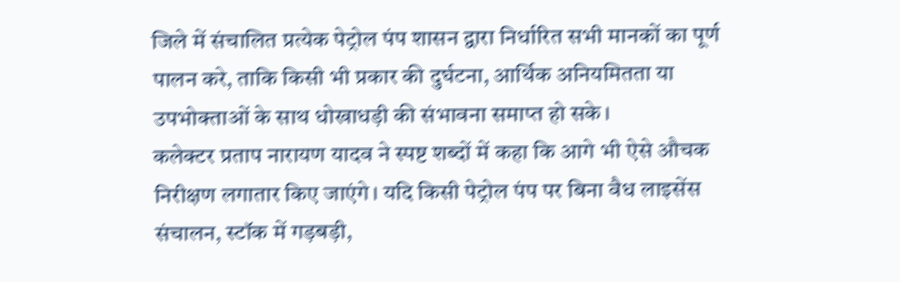जिले में संचालित प्रत्येक पेट्रोल पंप शासन द्वारा निर्धारित सभी मानकों का पूर्ण पालन करे, ताकि किसी भी प्रकार की दुर्घटना, आर्थिक अनियमितता या उपभोक्ताओं के साथ धोखाधड़ी की संभावना समाप्त हो सके।
कलेक्टर प्रताप नारायण यादव ने स्पष्ट शब्दों में कहा कि आगे भी ऐसे औचक निरीक्षण लगातार किए जाएंगे। यदि किसी पेट्रोल पंप पर बिना वैध लाइसेंस संचालन, स्टॉक में गड़बड़ी,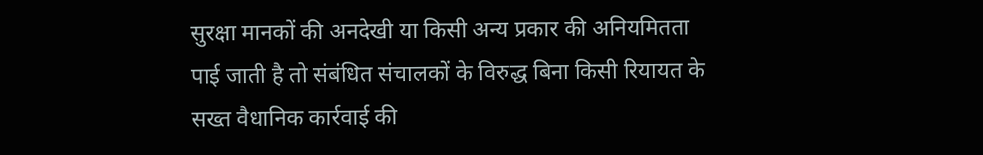सुरक्षा मानकों की अनदेखी या किसी अन्य प्रकार की अनियमितता पाई जाती है तो संबंधित संचालकों के विरुद्ध बिना किसी रियायत के सख्त वैधानिक कार्रवाई की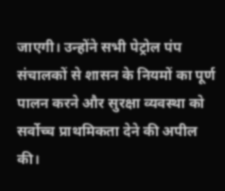जाएगी। उन्होंने सभी पेट्रोल पंप संचालकों से शासन के नियमों का पूर्ण पालन करने और सुरक्षा व्यवस्था को सर्वोच्च प्राथमिकता देने की अपील की।